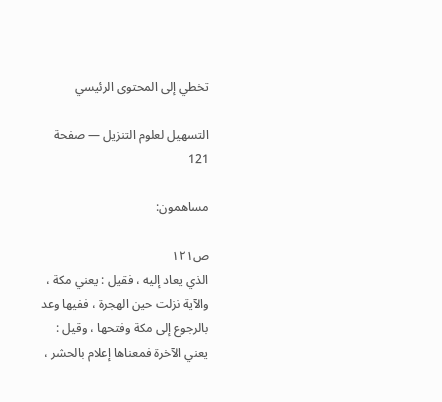تخطي إلى المحتوى الرئيسي

التسهيل لعلوم التنزيل — صفحة 121

مساهمون:

ص١٢١
الذي يعاد إليه ، فقيل : يعني مكة ، والآية نزلت حين الهجرة ، ففيها وعد بالرجوع إلى مكة وفتحها ، وقيل : يعني الآخرة فمعناها إعلام بالحشر ،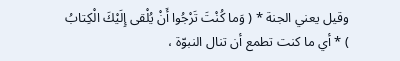وقيل يعني الجنة * ( وَما كُنْتَ تَرْجُوا أَنْ يُلْقى إِلَيْكَ الْكِتابُ ) * أي ما كنت تطمع أن تنال النبوّة ،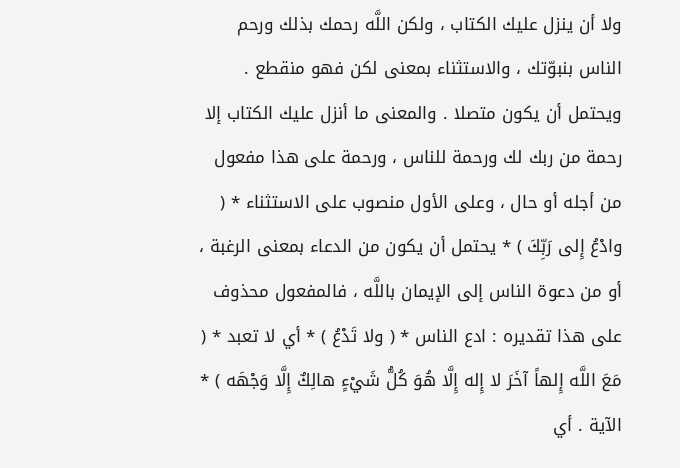ولا أن ينزل عليك الكتاب ، ولكن اللَّه رحمك بذلك ورحم الناس بنبوّتك ، والاستثناء بمعنى لكن فهو منقطع . ويحتمل أن يكون متصلا . والمعنى ما أنزل عليك الكتاب إلا رحمة من ربك لك ورحمة للناس ، ورحمة على هذا مفعول من أجله أو حال ، وعلى الأول منصوب على الاستثناء * ( وادْعُ إِلى رَبِّكَ ) * يحتمل أن يكون من الدعاء بمعنى الرغبة ، أو من دعوة الناس إلى الإيمان باللَّه ، فالمفعول محذوف على هذا تقديره : ادع الناس * ( ولا تَدْعُ ) * أي لا تعبد * ( مَعَ اللَّه إِلهاً آخَرَ لا إِله إِلَّا هُوَ كُلُّ شَيْءٍ هالِكٌ إِلَّا وَجْهَه ) * الآية . أي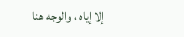إلا إياه ، والوجه هنا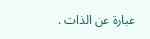عبارة عن الذات .